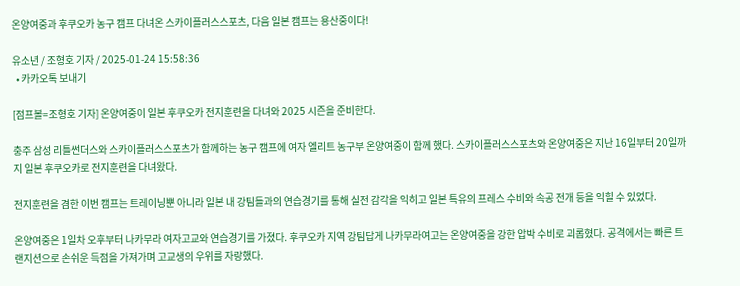온양여중과 후쿠오카 농구 캠프 다녀온 스카이플러스스포츠, 다음 일본 캠프는 용산중이다!

유소년 / 조형호 기자 / 2025-01-24 15:58:36
  • 카카오톡 보내기

[점프볼=조형호 기자] 온양여중이 일본 후쿠오카 전지훈련을 다녀와 2025 시즌을 준비한다.

충주 삼성 리틀썬더스와 스카이플러스스포츠가 함께하는 농구 캠프에 여자 엘리트 농구부 온양여중이 함께 했다. 스카이플러스스포츠와 온양여중은 지난 16일부터 20일까지 일본 후쿠오카로 전지훈련을 다녀왔다.

전지훈련을 겸한 이번 캠프는 트레이닝뿐 아니라 일본 내 강팀들과의 연습경기를 통해 실전 감각을 익히고 일본 특유의 프레스 수비와 속공 전개 등을 익힐 수 있었다.

온양여중은 1일차 오후부터 나카무라 여자고교와 연습경기를 가졌다. 후쿠오카 지역 강팀답게 나카무라여고는 온양여중을 강한 압박 수비로 괴롭혔다. 공격에서는 빠른 트랜지션으로 손쉬운 득점을 가져가며 고교생의 우위를 자랑했다.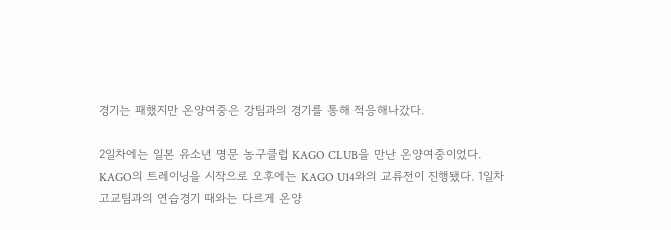경기는 패했지만 온양여중은 강팀과의 경기를 통해 적응해나갔다.

2일차에는 일본 유소년 명문 농구클럽 KAGO CLUB을 만난 온양여중이었다. KAGO의 트레이닝을 시작으로 오후에는 KAGO U14와의 교류전이 진행됐다. 1일차 고교팀과의 연습경기 때와는 다르게 온양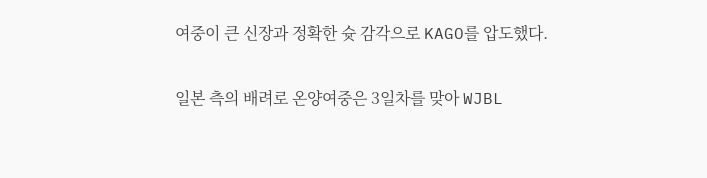여중이 큰 신장과 정확한 슛 감각으로 KAGO를 압도했다.

일본 측의 배려로 온양여중은 3일차를 맞아 WJBL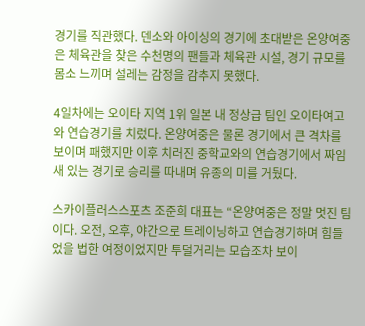경기를 직관했다. 덴소와 아이싱의 경기에 초대받은 온양여중은 체육관을 찾은 수천명의 팬들과 체육관 시설, 경기 규모를 몸소 느끼며 설레는 감정을 감추지 못했다.

4일차에는 오이타 지역 1위 일본 내 정상급 팀인 오이타여고와 연습경기를 치렀다. 온양여중은 물론 경기에서 큰 격차를 보이며 패했지만 이후 치러진 중학교와의 연습경기에서 짜임새 있는 경기로 승리를 따내며 유종의 미를 거뒀다.

스카이플러스스포츠 조준희 대표는 “온양여중은 정말 멋진 팀이다. 오전, 오후, 야간으로 트레이닝하고 연습경기하며 힘들었을 법한 여정이었지만 투덜거리는 모습조차 보이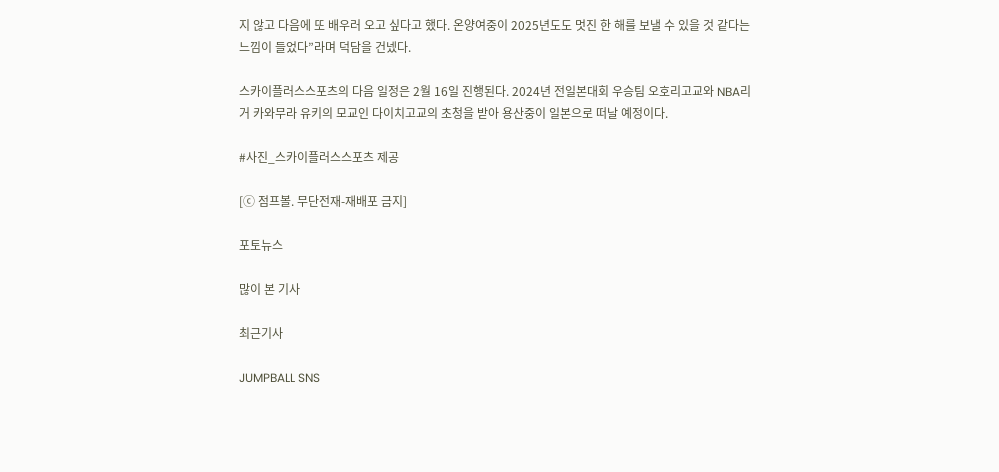지 않고 다음에 또 배우러 오고 싶다고 했다. 온양여중이 2025년도도 멋진 한 해를 보낼 수 있을 것 같다는 느낌이 들었다”라며 덕담을 건넸다.

스카이플러스스포츠의 다음 일정은 2월 16일 진행된다. 2024년 전일본대회 우승팀 오호리고교와 NBA리거 카와무라 유키의 모교인 다이치고교의 초청을 받아 용산중이 일본으로 떠날 예정이다.

#사진_스카이플러스스포츠 제공

[ⓒ 점프볼. 무단전재-재배포 금지]

포토뉴스

많이 본 기사

최근기사

JUMPBALL SNS